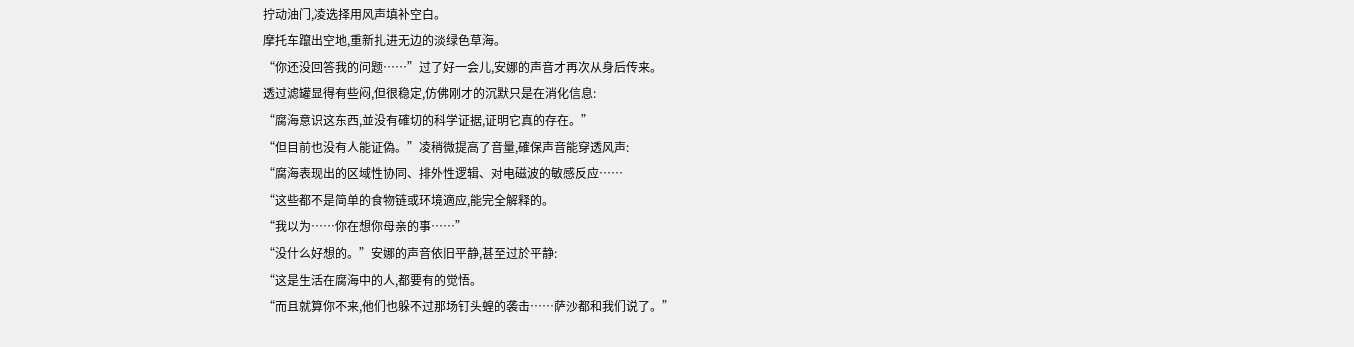拧动油门,凌选择用风声填补空白。
摩托车躥出空地,重新扎进无边的淡绿色草海。
“你还没回答我的问题……”过了好一会儿,安娜的声音才再次从身后传来。
透过滤罐显得有些闷,但很稳定,仿佛刚才的沉默只是在消化信息:
“腐海意识这东西,並没有確切的科学证据,证明它真的存在。”
“但目前也没有人能证偽。”凌稍微提高了音量,確保声音能穿透风声:
“腐海表现出的区域性协同、排外性逻辑、对电磁波的敏感反应……
“这些都不是简单的食物链或环境適应,能完全解释的。
“我以为……你在想你母亲的事……”
“没什么好想的。”安娜的声音依旧平静,甚至过於平静:
“这是生活在腐海中的人,都要有的觉悟。
“而且就算你不来,他们也躲不过那场钉头蝗的袭击……萨沙都和我们说了。”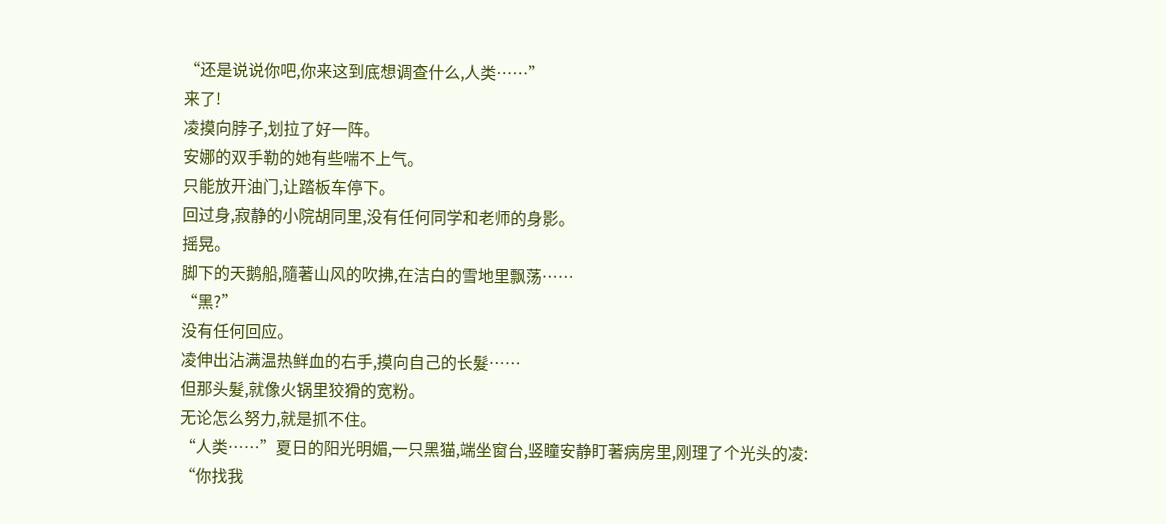“还是说说你吧,你来这到底想调查什么,人类……”
来了!
凌摸向脖子,划拉了好一阵。
安娜的双手勒的她有些喘不上气。
只能放开油门,让踏板车停下。
回过身,寂静的小院胡同里,没有任何同学和老师的身影。
摇晃。
脚下的天鹅船,隨著山风的吹拂,在洁白的雪地里飘荡……
“黑?”
没有任何回应。
凌伸出沾满温热鲜血的右手,摸向自己的长髮……
但那头髮,就像火锅里狡猾的宽粉。
无论怎么努力,就是抓不住。
“人类……”夏日的阳光明媚,一只黑猫,端坐窗台,竖瞳安静盯著病房里,刚理了个光头的凌:
“你找我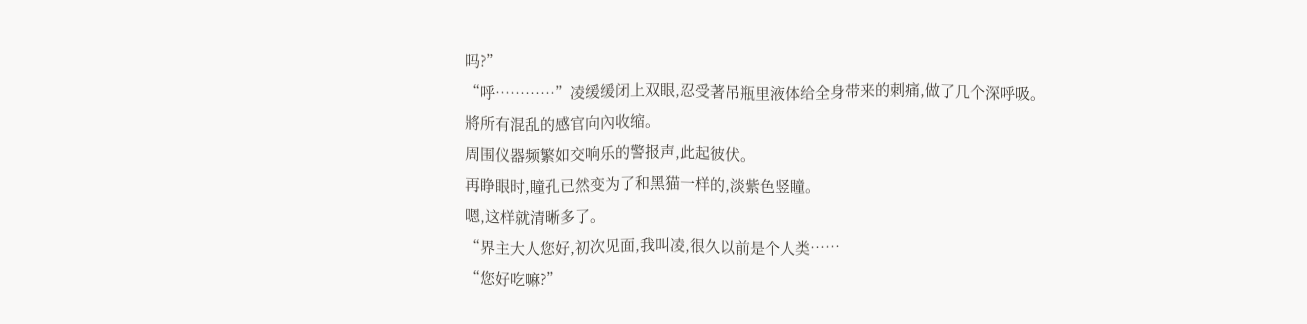吗?”
“呼…………”凌缓缓闭上双眼,忍受著吊瓶里液体给全身带来的刺痛,做了几个深呼吸。
將所有混乱的感官向內收缩。
周围仪器频繁如交响乐的警报声,此起彼伏。
再睁眼时,瞳孔已然变为了和黑猫一样的,淡紫色竖瞳。
嗯,这样就清晰多了。
“界主大人您好,初次见面,我叫凌,很久以前是个人类……
“您好吃嘛?”